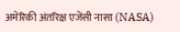अमेरिकी अंतरिक्ष एजेंसी नासा (NASA)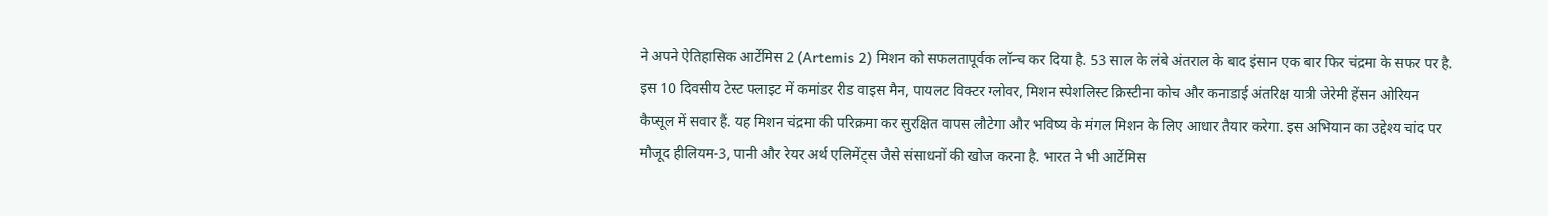ने अपने ऐतिहासिक आर्टेमिस 2 (Artemis 2) मिशन को सफलतापूर्वक लॉन्च कर दिया है. 53 साल के लंबे अंतराल के बाद इंसान एक बार फिर चंद्रमा के सफर पर है. इस 10 दिवसीय टेस्ट फ्लाइट में कमांडर रीड वाइस मैन, पायलट विक्टर ग्लोवर, मिशन स्पेशलिस्ट क्रिस्टीना कोच और कनाडाई अंतरिक्ष यात्री जेरेमी हेंसन ओरियन कैप्सूल में सवार हैं. यह मिशन चंद्रमा की परिक्रमा कर सुरक्षित वापस लौटेगा और भविष्य के मंगल मिशन के लिए आधार तैयार करेगा. इस अभियान का उद्देश्य चांद पर मौजूद हीलियम-3, पानी और रेयर अर्थ एलिमेंट्स जैसे संसाधनों की खोज करना है. भारत ने भी आर्टेमिस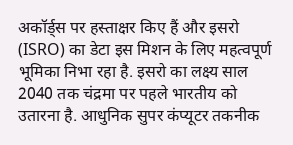अकॉर्ड्स पर हस्ताक्षर किए हैं और इसरो (ISRO) का डेटा इस मिशन के लिए महत्वपूर्ण भूमिका निभा रहा है. इसरो का लक्ष्य साल 2040 तक चंद्रमा पर पहले भारतीय को उतारना है. आधुनिक सुपर कंप्यूटर तकनीक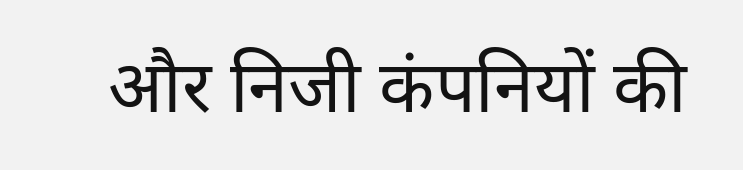और निजी कंपनियों की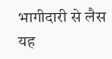भागीदारी से लैस यह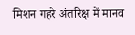मिशन गहरे अंतरिक्ष में मानव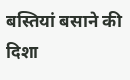बस्तियां बसाने की दिशा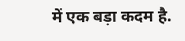में एक बड़ा कदम है.